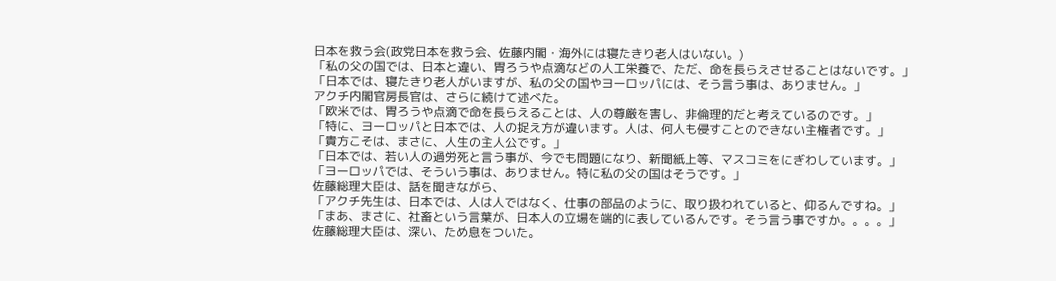日本を救う会(政党日本を救う会、佐藤内閣・海外には寝たきり老人はいない。)
「私の父の国では、日本と違い、胃ろうや点滴などの人工栄養で、ただ、命を長らえさせることはないです。」
「日本では、寝たきり老人がいますが、私の父の国やヨーロッパには、そう言う事は、ありません。」
アクチ内閣官房長官は、さらに続けて述べた。
「欧米では、胃ろうや点滴で命を長らえることは、人の尊厳を害し、非倫理的だと考えているのです。」
「特に、ヨーロッパと日本では、人の捉え方が違います。人は、何人も侵すことのできない主権者です。」
「貴方こそは、まさに、人生の主人公です。」
「日本では、若い人の過労死と言う事が、今でも問題になり、新聞紙上等、マスコミをにぎわしています。」
「ヨーロッパでは、そういう事は、ありません。特に私の父の国はそうです。」
佐藤総理大臣は、話を聞きながら、
「アクチ先生は、日本では、人は人ではなく、仕事の部品のように、取り扱われていると、仰るんですね。」
「まあ、まさに、社畜という言葉が、日本人の立場を端的に表しているんです。そう言う事ですか。。。。」
佐藤総理大臣は、深い、ため息をついた。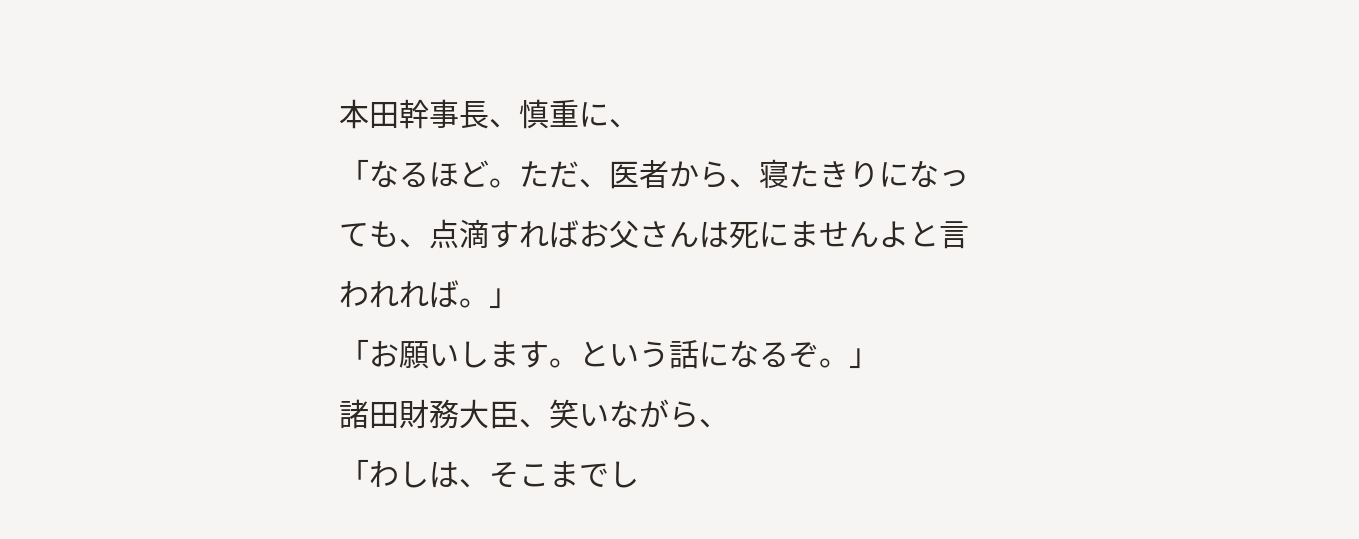本田幹事長、慎重に、
「なるほど。ただ、医者から、寝たきりになっても、点滴すればお父さんは死にませんよと言われれば。」
「お願いします。という話になるぞ。」
諸田財務大臣、笑いながら、
「わしは、そこまでし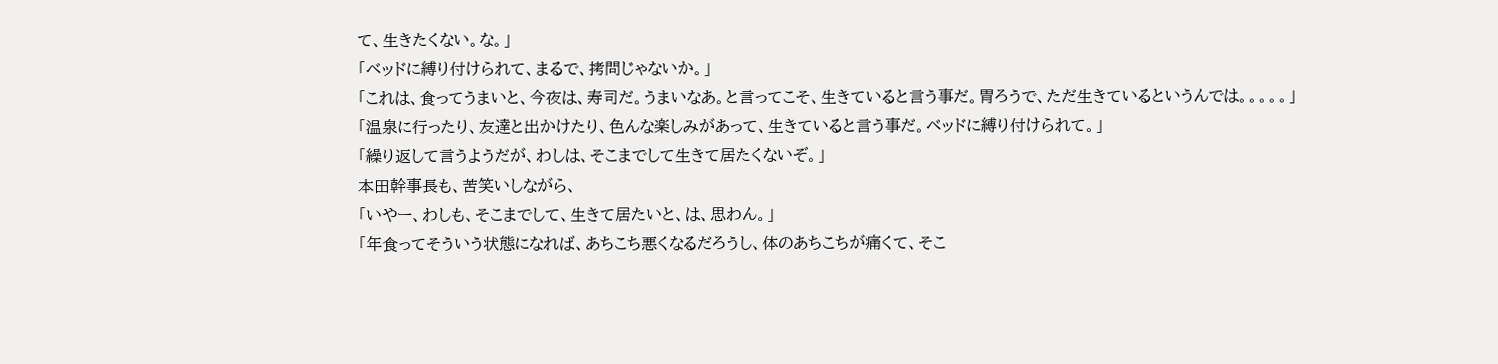て、生きたくない。な。」
「ベッドに縛り付けられて、まるで、拷問じゃないか。」
「これは、食ってうまいと、今夜は、寿司だ。うまいなあ。と言ってこそ、生きていると言う事だ。胃ろうで、ただ生きているというんでは。。。。。」
「温泉に行ったり、友達と出かけたり、色んな楽しみがあって、生きていると言う事だ。ベッドに縛り付けられて。」
「繰り返して言うようだが、わしは、そこまでして生きて居たくないぞ。」
本田幹事長も、苦笑いしながら、
「いやー、わしも、そこまでして、生きて居たいと、は、思わん。」
「年食ってそういう状態になれば、あちこち悪くなるだろうし、体のあちこちが痛くて、そこ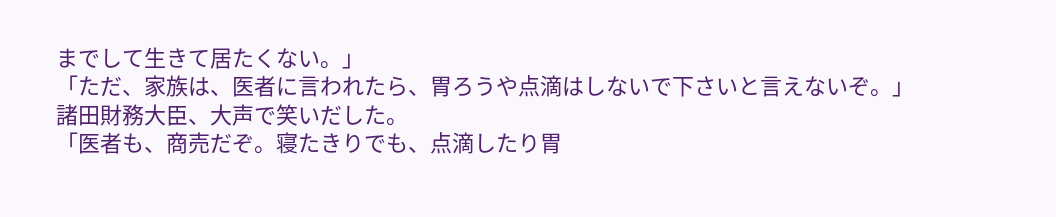までして生きて居たくない。」
「ただ、家族は、医者に言われたら、胃ろうや点滴はしないで下さいと言えないぞ。」
諸田財務大臣、大声で笑いだした。
「医者も、商売だぞ。寝たきりでも、点滴したり胃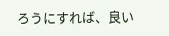ろうにすれば、良い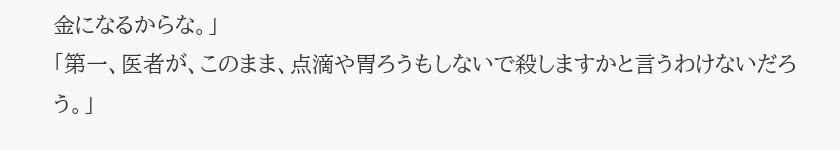金になるからな。」
「第一、医者が、このまま、点滴や胃ろうもしないで殺しますかと言うわけないだろう。」